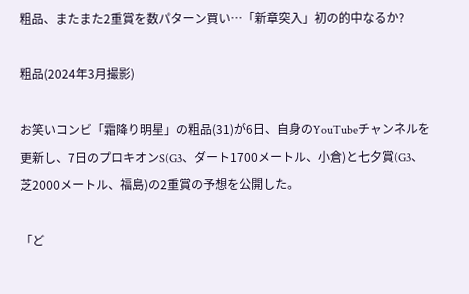粗品、またまた2重賞を数パターン買い…「新章突入」初の的中なるか?

粗品(2024年3月撮影)

お笑いコンビ「霜降り明星」の粗品(31)が6日、自身のYouTubeチャンネルを更新し、7日のプロキオンS(G3、ダート1700メートル、小倉)と七夕賞(G3、芝2000メートル、福島)の2重賞の予想を公開した。

「ど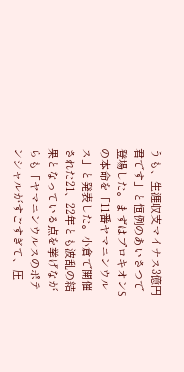うも、生涯収支マイナス3億円君です」と恒例のあいさつで登場した。まずはプロキオンSの本命を「11番ヤマニンウルス」と発表した。小倉で開催された21、22年とも波乱の結果となっている点を挙げながらも「ヤマニンウルスのポテンシャルがすごすぎて、圧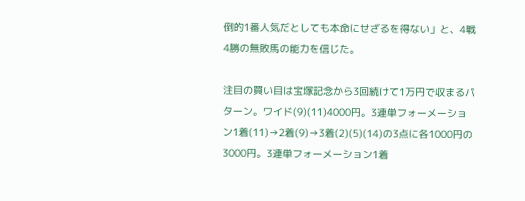倒的1番人気だとしても本命にせざるを得ない」と、4戦4勝の無敗馬の能力を信じた。

注目の買い目は宝塚記念から3回続けて1万円で収まるパターン。ワイド(9)(11)4000円。3連単フォーメーション1着(11)→2着(9)→3着(2)(5)(14)の3点に各1000円の3000円。3連単フォーメーション1着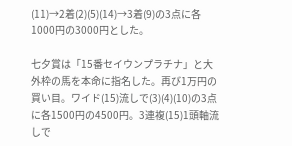(11)→2着(2)(5)(14)→3着(9)の3点に各1000円の3000円とした。

七夕賞は「15番セイウンプラチナ」と大外枠の馬を本命に指名した。再び1万円の買い目。ワイド(15)流しで(3)(4)(10)の3点に各1500円の4500円。3連複(15)1頭軸流しで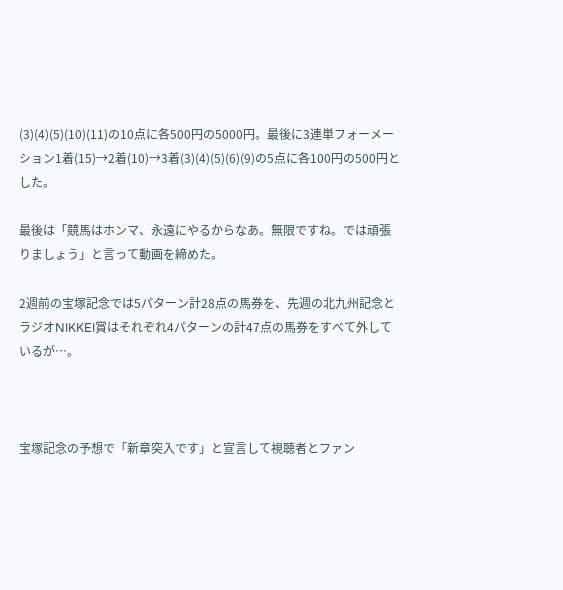(3)(4)(5)(10)(11)の10点に各500円の5000円。最後に3連単フォーメーション1着(15)→2着(10)→3着(3)(4)(5)(6)(9)の5点に各100円の500円とした。

最後は「競馬はホンマ、永遠にやるからなあ。無限ですね。では頑張りましょう」と言って動画を締めた。

2週前の宝塚記念では5パターン計28点の馬券を、先週の北九州記念とラジオNIKKEI賞はそれぞれ4パターンの計47点の馬券をすべて外しているが…。



宝塚記念の予想で「新章突入です」と宣言して視聴者とファン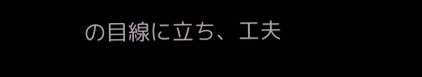の目線に立ち、工夫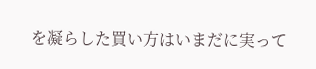を凝らした買い方はいまだに実って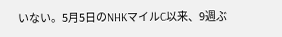いない。5月5日のNHKマイルC以来、9週ぶ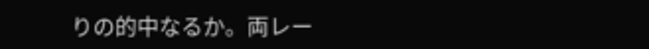りの的中なるか。両レー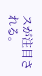スが注目される。